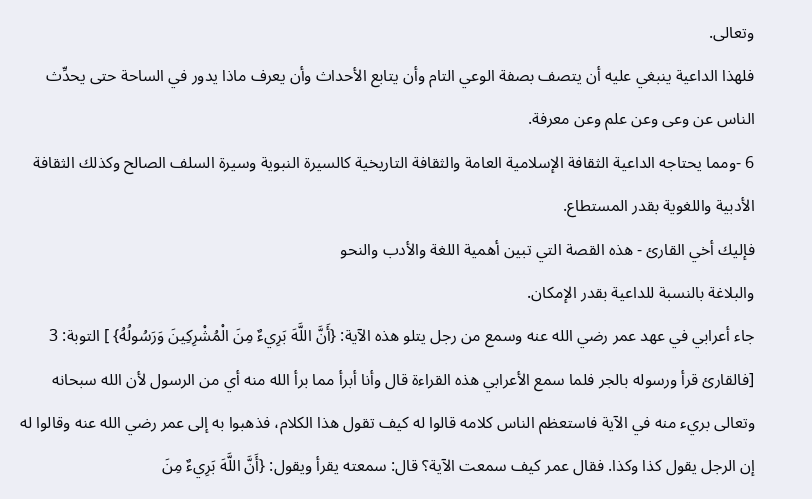وتعالى.
فلهذا الداعية ينبغي عليه أن يتصف بصفة الوعي التام وأن يتابع الأحداث وأن يعرف ماذا يدور في الساحة حتى يحدِّث الناس عن وعى وعن علم وعن معرفة.
6 -ومما يحتاجه الداعية الثقافة الإسلامية العامة والثقافة التاريخية كالسيرة النبوية وسيرة السلف الصالح وكذلك الثقافة الأدبية واللغوية بقدر المستطاع.
فإليك أخي القارئ - هذه القصة التي تبين أهمية اللغة والأدب والنحو
والبلاغة بالنسبة للداعية بقدر الإمكان.
جاء أعرابي في عهد عمر رضي الله عنه وسمع من رجل يتلو هذه الآية: {أَنَّ اللَّهَ بَرِيءٌ مِنَ الْمُشْرِكِينَ وَرَسُولُهُ} ] التوبة: 3 [فالقارئ قرأ ورسوله بالجر فلما سمع الأعرابي هذه القراءة قال وأنا أبرأ مما برأ الله منه أي من الرسول لأن الله سبحانه وتعالى بريء منه في الآية فاستعظم الناس كلامه قالوا له كيف تقول هذا الكلام، فذهبوا به إلى عمر رضي الله عنه وقالوا له إن الرجل يقول كذا وكذا. فقال عمر كيف سمعت الآية؟ قال: سمعته يقرأ ويقول: {أَنَّ اللَّهَ بَرِيءٌ مِنَ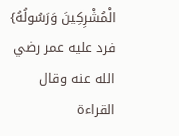الْمُشْرِكِينَ وَرَسُولُهُ} فرد عليه عمر رضي الله عنه وقال القراءة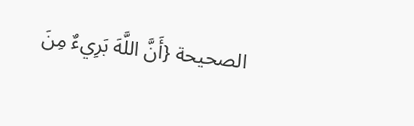الصحيحة {أَنَّ اللَّهَ بَرِيءٌ مِنَ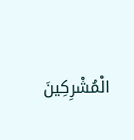الْمُشْرِكِينَ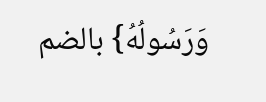وَرَسُولُهُ} بالضم